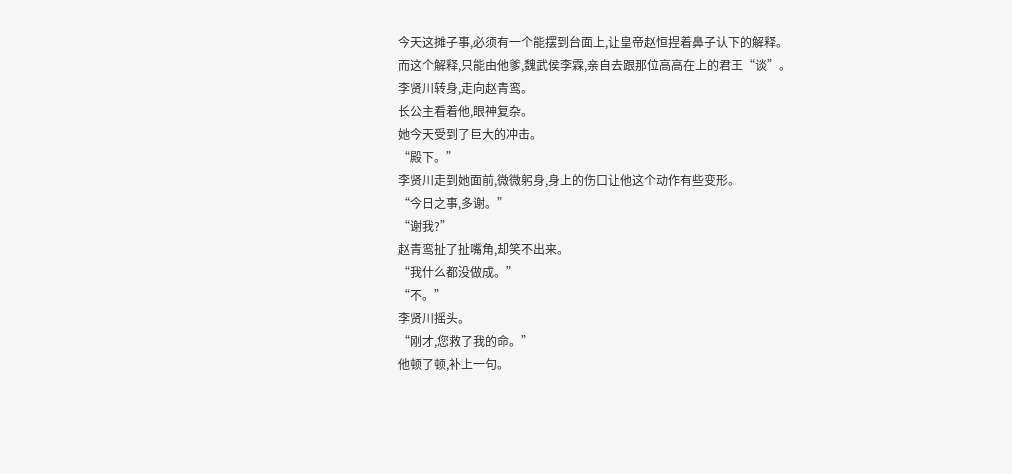今天这摊子事,必须有一个能摆到台面上,让皇帝赵恒捏着鼻子认下的解释。
而这个解释,只能由他爹,魏武侯李霖,亲自去跟那位高高在上的君王“谈”。
李贤川转身,走向赵青鸾。
长公主看着他,眼神复杂。
她今天受到了巨大的冲击。
“殿下。”
李贤川走到她面前,微微躬身,身上的伤口让他这个动作有些变形。
“今日之事,多谢。”
“谢我?”
赵青鸾扯了扯嘴角,却笑不出来。
“我什么都没做成。”
“不。”
李贤川摇头。
“刚才,您救了我的命。”
他顿了顿,补上一句。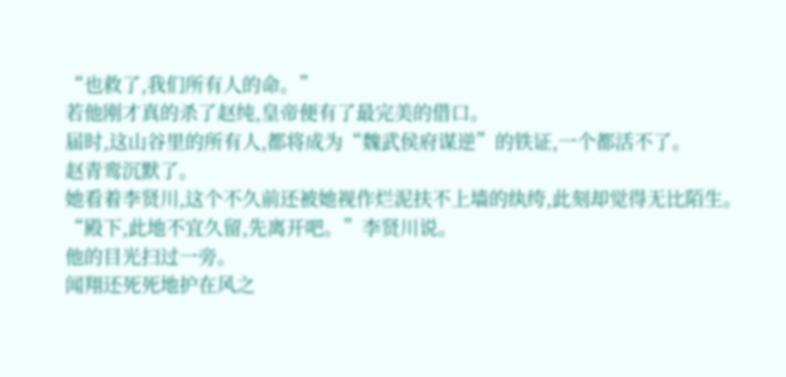“也救了,我们所有人的命。”
若他刚才真的杀了赵纯,皇帝便有了最完美的借口。
届时,这山谷里的所有人,都将成为“魏武侯府谋逆”的铁证,一个都活不了。
赵青鸾沉默了。
她看着李贤川,这个不久前还被她视作烂泥扶不上墙的纨绔,此刻却觉得无比陌生。
“殿下,此地不宜久留,先离开吧。”李贤川说。
他的目光扫过一旁。
闻翔还死死地护在风之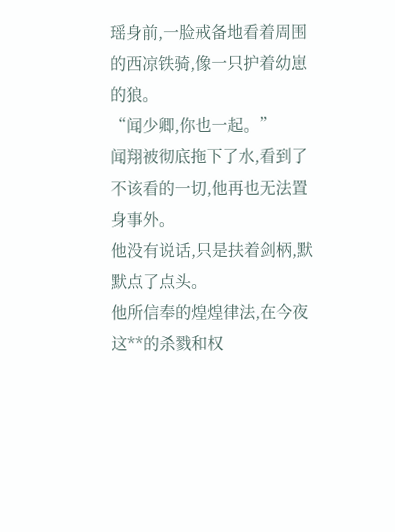瑶身前,一脸戒备地看着周围的西凉铁骑,像一只护着幼崽的狼。
“闻少卿,你也一起。”
闻翔被彻底拖下了水,看到了不该看的一切,他再也无法置身事外。
他没有说话,只是扶着剑柄,默默点了点头。
他所信奉的煌煌律法,在今夜这**的杀戮和权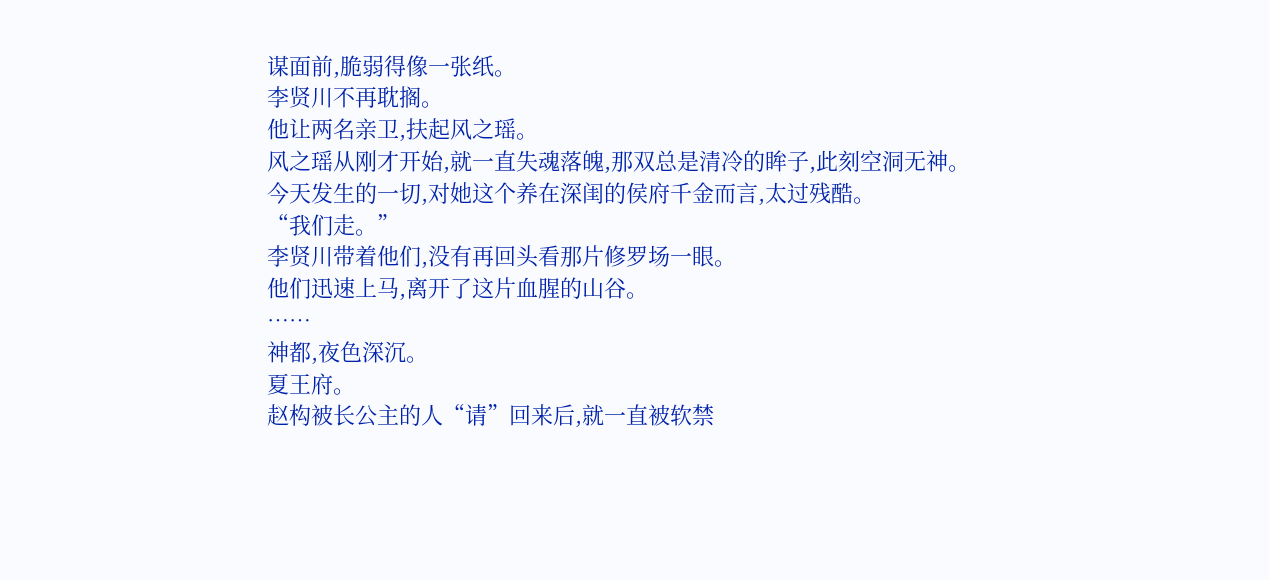谋面前,脆弱得像一张纸。
李贤川不再耽搁。
他让两名亲卫,扶起风之瑶。
风之瑶从刚才开始,就一直失魂落魄,那双总是清冷的眸子,此刻空洞无神。
今天发生的一切,对她这个养在深闺的侯府千金而言,太过残酷。
“我们走。”
李贤川带着他们,没有再回头看那片修罗场一眼。
他们迅速上马,离开了这片血腥的山谷。
……
神都,夜色深沉。
夏王府。
赵构被长公主的人“请”回来后,就一直被软禁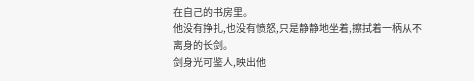在自己的书房里。
他没有挣扎,也没有愤怒,只是静静地坐着,擦拭着一柄从不离身的长剑。
剑身光可鉴人,映出他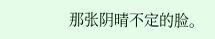那张阴晴不定的脸。